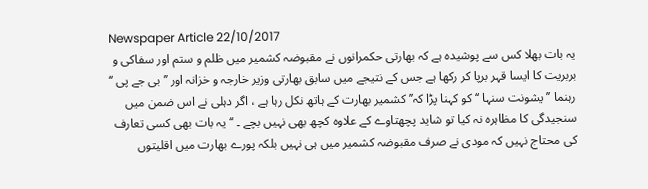Newspaper Article 22/10/2017
یہ بات بھلا کس سے پوشیدہ ہے کہ بھارتی حکمرانوں نے مقبوضہ کشمیر میں ظلم و ستم اور سفاکی و بربریت کا ایسا قہر برپا کر رکھا ہے جس کے نتیجے میں سابق بھارتی وزیر خارجہ و خزانہ اور ’’بی جے پی ‘‘ رہنما ’’ یشونت سنہا ‘‘ کو کہنا پڑا کہ’’ کشمیر بھارت کے ہاتھ نکل رہا ہے ، اگر دہلی نے اس ضمن میں سنجیدگی کا مظاہرہ نہ کیا تو شاید پچھتاوے کے علاوہ کچھ بھی نہیں بچے ۔ ‘‘ یہ بات بھی کسی تعارف کی محتاج نہیں کہ مودی نے صرف مقبوضہ کشمیر میں ہی نہیں بلکہ پورے بھارت میں اقلیتوں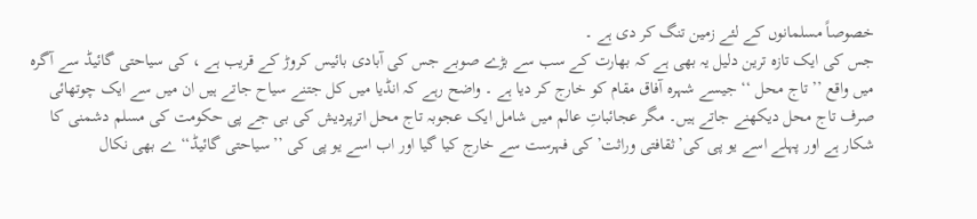خصوصاً مسلمانوں کے لئے زمین تنگ کر دی ہے ۔
جس کی ایک تازہ ترین دلیل یہ بھی ہے کہ بھارت کے سب سے بڑے صوبے جس کی آبادی بائیس کروڑ کے قریب ہے ، کی سیاحتی گائیڈ سے آگرہ میں واقع ’’ تاج محل ‘‘ جیسے شہرہ آفاق مقام کو خارج کر دیا ہے ۔ واضح رہے کہ انڈیا میں کل جتنے سیاح جاتے ہیں ان میں سے ایک چوتھائی صرف تاج محل دیکھنے جاتے ہیں۔ مگر عجائباتِ عالم میں شامل ایک عجوبہ تاج محل اترپردیش کی بی جے پی حکومت کی مسلم دشمنی کا شکار ہے اور پہلے اسے یو پی کی’ثقافتی وراثت’ کی فہرست سے خارج کیا گیا اور اب اسے یو پی کی ’’سیاحتی گائیڈ‘‘ ے بھی نکال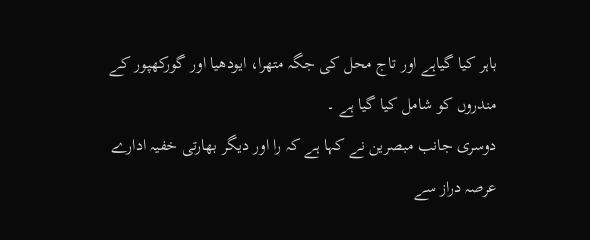باہر کیا گیاہے اور تاج محل کی جگہ متھرا، ایودھیا اور گورکھپور کے مندروں کو شامل کیا گیا ہے ۔
دوسری جانب مبصرین نے کہا ہے کہ را اور دیگر بھارتی خفیہ ادارے عرصہ دراز سے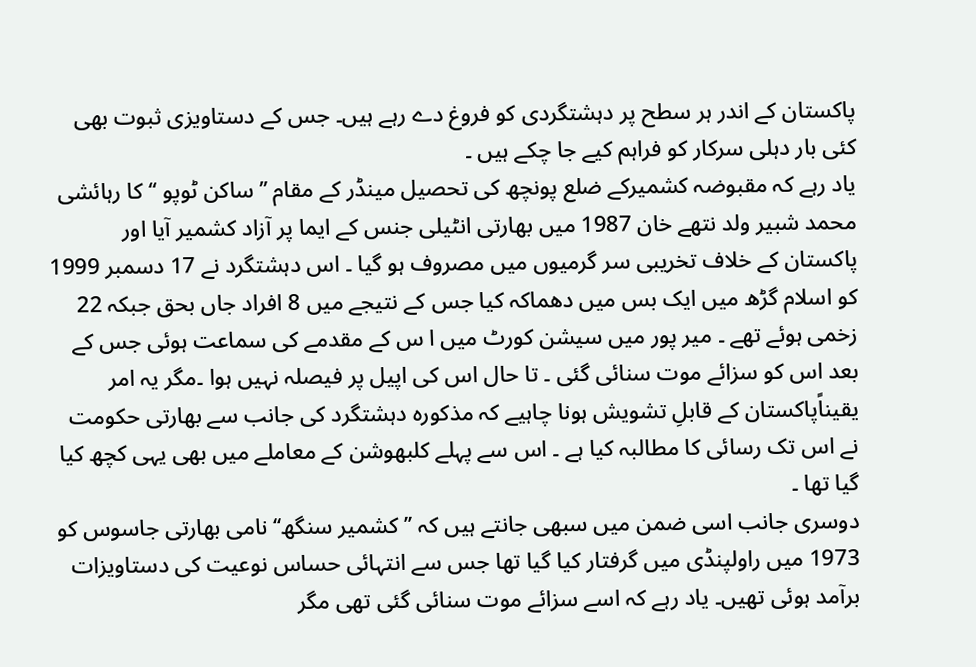پاکستان کے اندر ہر سطح پر دہشتگردی کو فروغ دے رہے ہیں۔ جس کے دستاویزی ثبوت بھی کئی بار دہلی سرکار کو فراہم کیے جا چکے ہیں ۔
یاد رہے کہ مقبوضہ کشمیرکے ضلع پونچھ کی تحصیل مینڈر کے مقام ’’ساکن ٹوپو ‘‘ کا رہائشی محمد شبیر ولد نتھے خان 1987 میں بھارتی انٹیلی جنس کے ایما پر آزاد کشمیر آیا اور پاکستان کے خلاف تخریبی سر گرمیوں میں مصروف ہو گیا ۔ اس دہشتگرد نے 17 دسمبر 1999 کو اسلام گڑھ میں ایک بس میں دھماکہ کیا جس کے نتیجے میں 8 افراد جاں بحق جبکہ 22 زخمی ہوئے تھے ۔ میر پور میں سیشن کورٹ میں ا س کے مقدمے کی سماعت ہوئی جس کے بعد اس کو سزائے موت سنائی گئی ۔ تا حال اس کی اپیل پر فیصلہ نہیں ہوا ۔مگر یہ امر یقیناًپاکستان کے قابلِ تشویش ہونا چاہیے کہ مذکورہ دہشتگرد کی جانب سے بھارتی حکومت نے اس تک رسائی کا مطالبہ کیا ہے ۔ اس سے پہلے کلبھوشن کے معاملے میں بھی یہی کچھ کیا گیا تھا ۔
دوسری جانب اسی ضمن میں سبھی جانتے ہیں کہ ’’کشمیر سنگھ‘‘ نامی بھارتی جاسوس کو 1973 میں راولپنڈی میں گرفتار کیا گیا تھا جس سے انتہائی حساس نوعیت کی دستاویزات برآمد ہوئی تھیں۔ یاد رہے کہ اسے سزائے موت سنائی گئی تھی مگر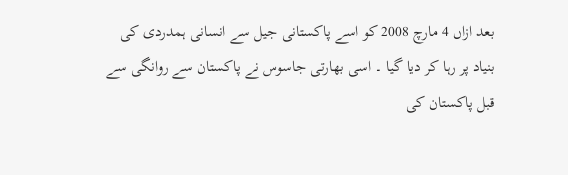بعد ازاں 4 مارچ 2008 کو اسے پاکستانی جیل سے انسانی ہمدردی کی بنیاد پر رہا کر دیا گیا ۔ اسی بھارتی جاسوس نے پاکستان سے روانگی سے قبل پاکستان کی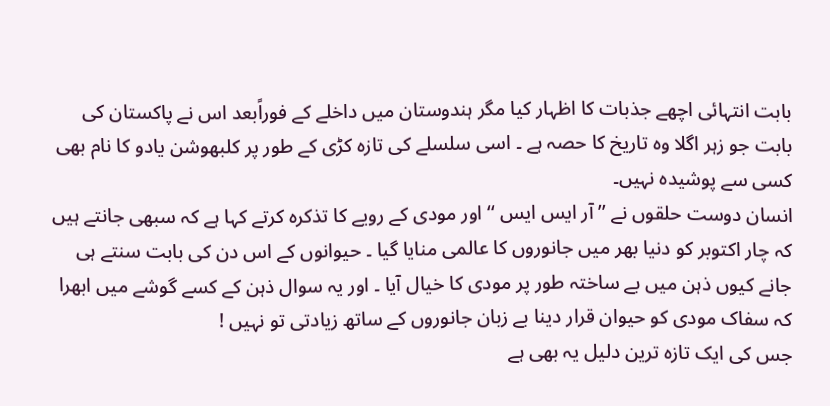بابت انتہائی اچھے جذبات کا اظہار کیا مگر ہندوستان میں داخلے کے فوراًبعد اس نے پاکستان کی بابت جو زہر اگلا وہ تاریخ کا حصہ ہے ۔ اسی سلسلے کی تازہ کڑی کے طور پر کلبھوشن یادو کا نام بھی کسی سے پوشیدہ نہیں۔
انسان دوست حلقوں نے ’’ آر ایس ایس ‘‘ اور مودی کے رویے کا تذکرہ کرتے کہا ہے کہ سبھی جانتے ہیں کہ چار اکتوبر کو دنیا بھر میں جانوروں کا عالمی منایا گیا ۔ حیوانوں کے اس دن کی بابت سنتے ہی جانے کیوں ذہن میں بے ساختہ طور پر مودی کا خیال آیا ۔ اور یہ سوال ذہن کے کسے گوشے میں ابھرا کہ سفاک مودی کو حیوان قرار دینا بے زبان جانوروں کے ساتھ زیادتی تو نہیں !
جس کی ایک تازہ ترین دلیل یہ بھی ہے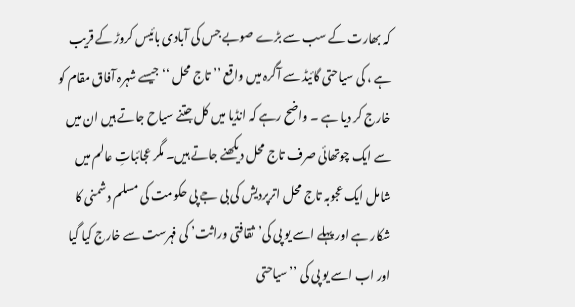کہ بھارت کے سب سے بڑے صوبے جس کی آبادی بائیس کروڑ کے قریب ہے ، کی سیاحتی گائیڈ سے آگرہ میں واقع ’’ تاج محل ‘‘ جیسے شہرہ آفاق مقام کو خارج کر دیا ہے ۔ واضح رہے کہ انڈیا میں کل جتنے سیاح جاتے ہیں ان میں سے ایک چوتھائی صرف تاج محل دیکھنے جاتے ہیں۔ مگر عجائباتِ عالم میں شامل ایک عجوبہ تاج محل اترپردیش کی بی جے پی حکومت کی مسلم دشمنی کا شکار ہے اور پہلے اسے یو پی کی’ثقافتی وراثت’ کی فہرست سے خارج کیا گیا اور اب اسے یو پی کی ’’سیاحتی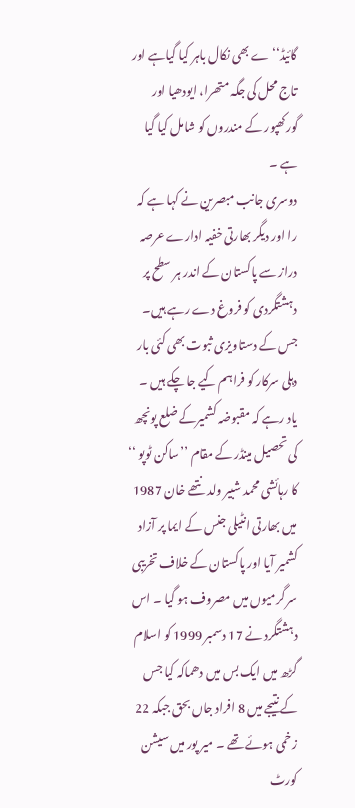گائیڈ‘‘ ے بھی نکال باہر کیا گیاہے اور تاج محل کی جگہ متھرا، ایودھیا اور گورکھپور کے مندروں کو شامل کیا گیا ہے ۔
دوسری جانب مبصرین نے کہا ہے کہ را اور دیگر بھارتی خفیہ ادارے عرصہ دراز سے پاکستان کے اندر ہر سطح پر دہشتگردی کو فروغ دے رہے ہیں۔ جس کے دستاویزی ثبوت بھی کئی بار دہلی سرکار کو فراہم کیے جا چکے ہیں ۔
یاد رہے کہ مقبوضہ کشمیرکے ضلع پونچھ کی تحصیل مینڈر کے مقام ’’ساکن ٹوپو ‘‘ کا رہائشی محمد شبیر ولد نتھے خان 1987 میں بھارتی انٹیلی جنس کے ایما پر آزاد کشمیر آیا اور پاکستان کے خلاف تخریبی سر گرمیوں میں مصروف ہو گیا ۔ اس دہشتگرد نے 17 دسمبر 1999 کو اسلام گڑھ میں ایک بس میں دھماکہ کیا جس کے نتیجے میں 8 افراد جاں بحق جبکہ 22 زخمی ہوئے تھے ۔ میر پور میں سیشن کورٹ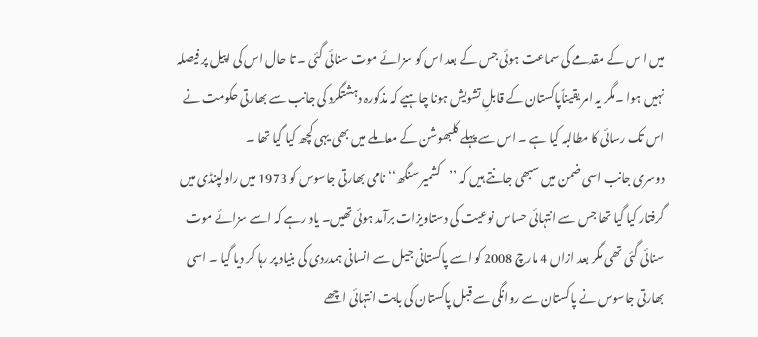میں ا س کے مقدمے کی سماعت ہوئی جس کے بعد اس کو سزائے موت سنائی گئی ۔ تا حال اس کی اپیل پر فیصلہ نہیں ہوا ۔مگر یہ امر یقیناًپاکستان کے قابلِ تشویش ہونا چاہیے کہ مذکورہ دہشتگرد کی جانب سے بھارتی حکومت نے اس تک رسائی کا مطالبہ کیا ہے ۔ اس سے پہلے کلبھوشن کے معاملے میں بھی یہی کچھ کیا گیا تھا ۔
دوسری جانب اسی ضمن میں سبھی جانتے ہیں کہ ’’کشمیر سنگھ‘‘ نامی بھارتی جاسوس کو 1973 میں راولپنڈی میں گرفتار کیا گیا تھا جس سے انتہائی حساس نوعیت کی دستاویزات برآمد ہوئی تھیں۔ یاد رہے کہ اسے سزائے موت سنائی گئی تھی مگر بعد ازاں 4 مارچ 2008 کو اسے پاکستانی جیل سے انسانی ہمدردی کی بنیاد پر رہا کر دیا گیا ۔ اسی بھارتی جاسوس نے پاکستان سے روانگی سے قبل پاکستان کی بابت انتہائی اچھے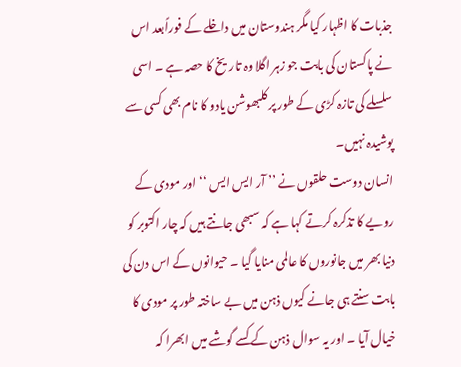جذبات کا اظہار کیا مگر ہندوستان میں داخلے کے فوراًبعد اس نے پاکستان کی بابت جو زہر اگلا وہ تاریخ کا حصہ ہے ۔ اسی سلسلے کی تازہ کڑی کے طور پر کلبھوشن یادو کا نام بھی کسی سے پوشیدہ نہیں۔
انسان دوست حلقوں نے ’’ آر ایس ایس ‘‘ اور مودی کے رویے کا تذکرہ کرتے کہا ہے کہ سبھی جانتے ہیں کہ چار اکتوبر کو دنیا بھر میں جانوروں کا عالمی منایا گیا ۔ حیوانوں کے اس دن کی بابت سنتے ہی جانے کیوں ذہن میں بے ساختہ طور پر مودی کا خیال آیا ۔ اور یہ سوال ذہن کے کسے گوشے میں ابھرا کہ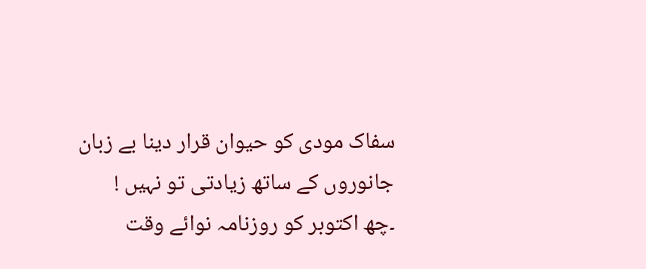سفاک مودی کو حیوان قرار دینا بے زبان جانوروں کے ساتھ زیادتی تو نہیں !
۔چھ اکتوبر کو روزنامہ نوائے وقت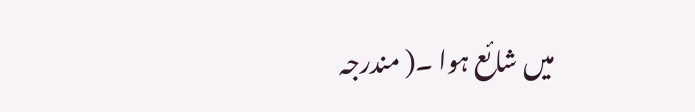میں شائع ہوا ۔( مندرجہ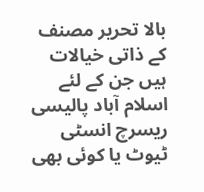بالا تحریر مصنف کے ذاتی خیالات ہیں جن کے لئے اسلام آباد پالیسی ریسرچ انسٹی ٹیوٹ یا کوئی بھی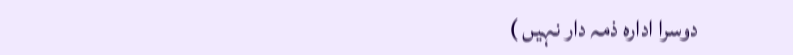دوسرا ادارہ ذمہ دار نہیں )